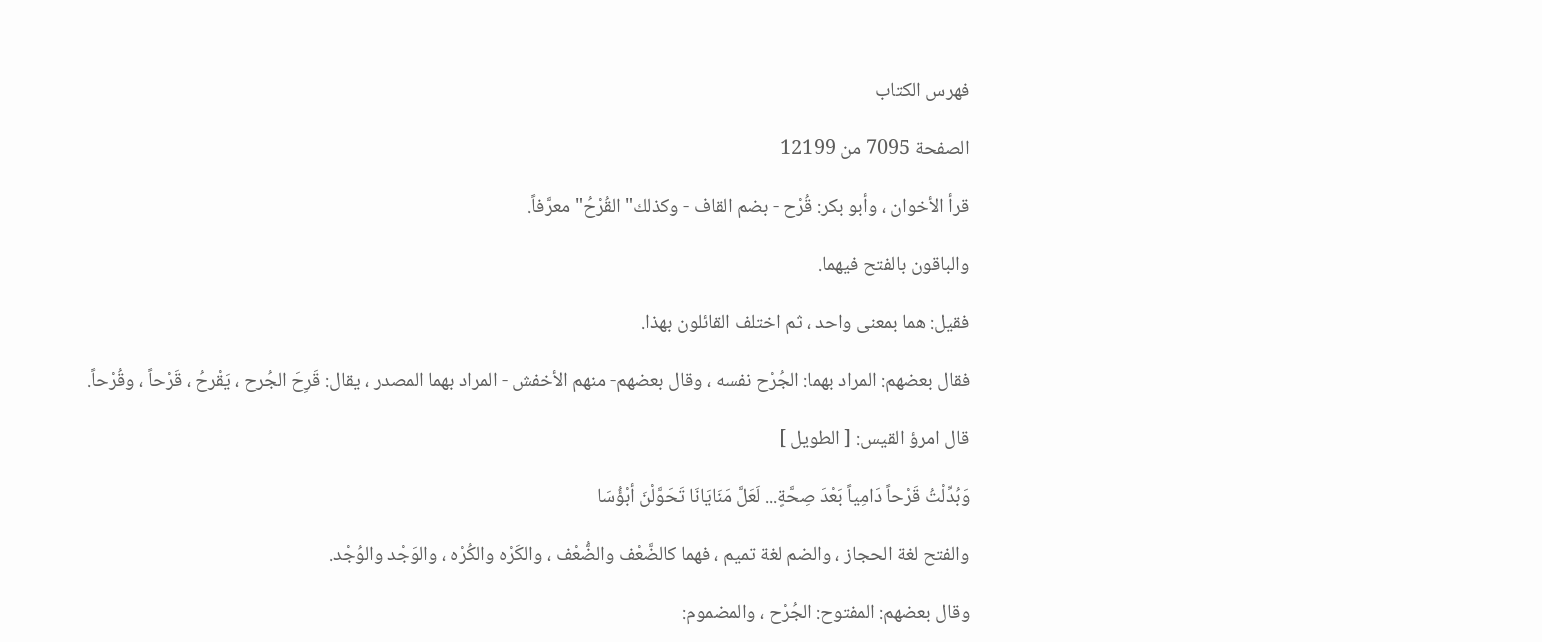فهرس الكتاب

الصفحة 7095 من 12199

قرأ الأخوان ، وأبو بكر: قُرْح - بضم القاف - وكذلك"القُرْحُ"معرَّفاً.

والباقون بالفتح فيهما.

فقيل: هما بمعنى واحد ، ثم اختلف القائلون بهذا.

فقال بعضهم: المراد بهما: الجُرْح نفسه ، وقال بعضهم- منهم الأخفش - المراد بهما المصدر ، يقال: قَرِحَ الجُرح ، يَقْرحُ ، قَرْحاً ، وقُرْحاً.

قال امرؤ القيس: [ الطويل ]

وَبُدِّلْتُ قَرْحاً دَامِياً بَعْدَ صِحَّةٍ... لَعَلَّ مَنَايَانَا تَحَوَّلْنَ أبْؤُسَا

والفتح لغة الحجاز ، والضم لغة تميم ، فهما كالضَّعْف والضُّعْف ، والكَرْه والكُرْه ، والوَجْد والوُجْد.

وقال بعضهم: المفتوح: الجُرْح ، والمضموم: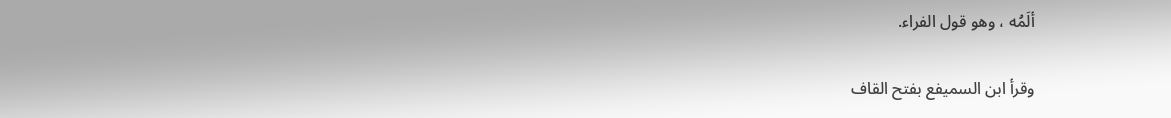ألَمُه ، وهو قول الفراء.

وقرأ ابن السميفع بفتح القاف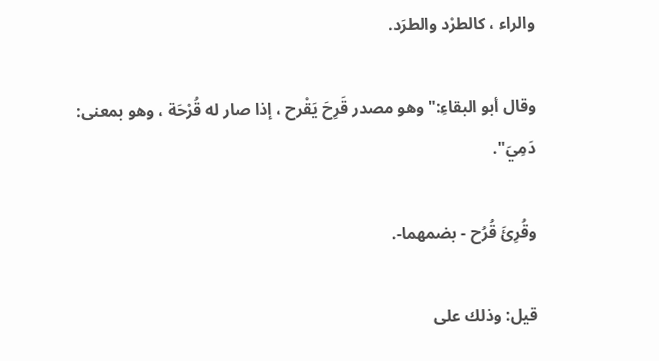والراء ، كالطرْد والطرَد.

وقال أبو البقاءِ:"وهو مصدر قَرِحَ يَقْرح ، إذا صار له قُرْحَة ، وهو بمعنى: دَمِيَ".

وقُرِئَ قُرُح - بضمهما-.

قيل: وذلك على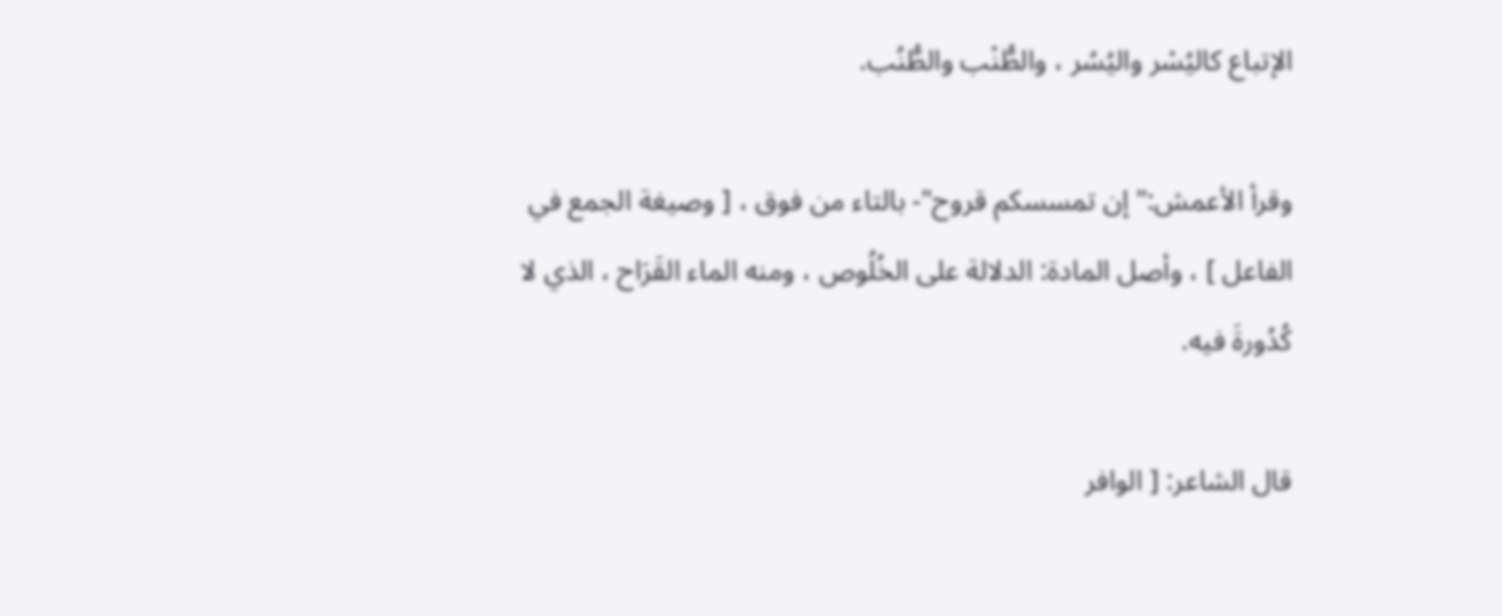الإتباع كاليُسْر واليُسُر ، والطُّنْب والطُّنُب.

وقرأ الأعمش:"إن تمسسكم قروح"- بالتاء من فوق ، [ وصيغة الجمع في الفاعل ] ، وأصل المادة: الدلالة على الخُلُوص ، ومنه الماء القَرَاح ، الذي لا كُدُورةَ فيه.

قال الشاعر: [ الوافر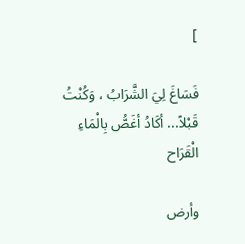]

فَسَاغَ لِيَ الشَّرَابُ ، وَكُنْتُ قَبْلاً... أكَادُ أغَصُّ بِالْمَاءِ الْقَرَاح

وأرض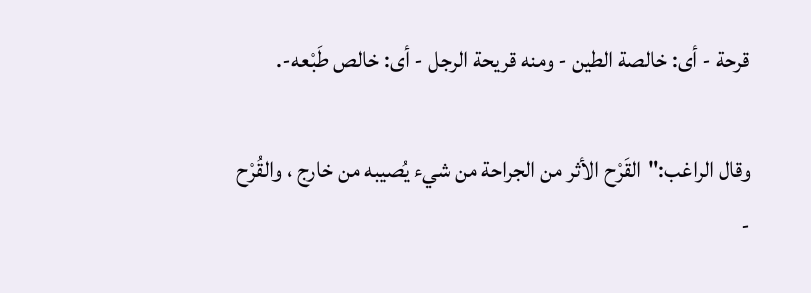قرحة - أى: خالصة الطين - ومنه قريحة الرجل - أى: خالص طَبْعه-.

وقال الراغب:"القَرْح الأثر من الجراحة من شيء يُصيبه من خارج ، والقُرْح -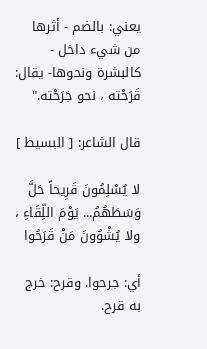يعني: بالضم - أثرها من شيء داخل - كالبشرة ونحوها- يقال: قَرَحْته ، نحو جَرَحْته."

قال الشاعر: [ البسيط ]

لا يُسْلِمُونَ قَرِيحاً حَلَّ وَسَطَهُمُ... يَوْمَ اللِّقَاءِ ، ولا يُشْوُونَ مَنْ قَرَحُوا

أي: جرحوا. وقرح: خرج به قرح.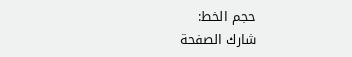حجم الخط:
شارك الصفحة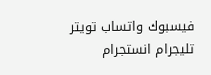فيسبوك واتساب تويتر تليجرام انستجرام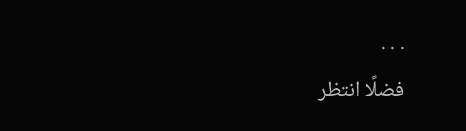. . .
فضلًا انتظر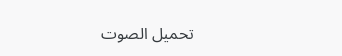تحميل الصوت